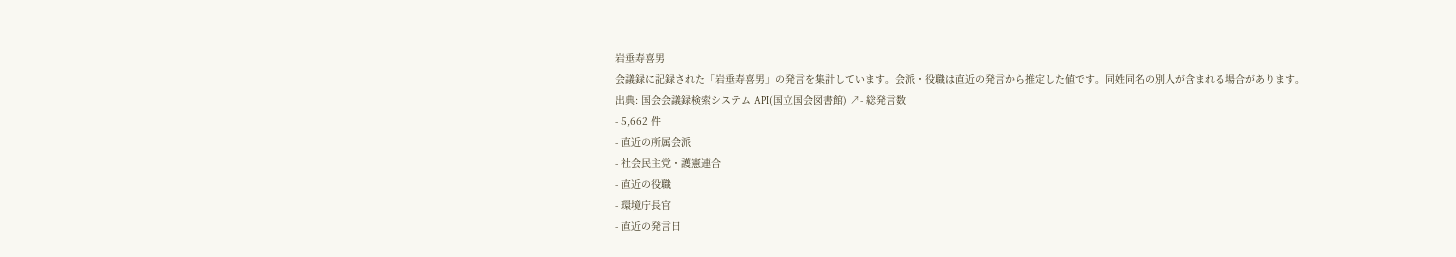岩垂寿喜男
会議録に記録された「岩垂寿喜男」の発言を集計しています。会派・役職は直近の発言から推定した値です。同姓同名の別人が含まれる場合があります。
出典: 国会会議録検索システム API(国立国会図書館) ↗- 総発言数
- 5,662 件
- 直近の所属会派
- 社会民主党・護憲連合
- 直近の役職
- 環境庁長官
- 直近の発言日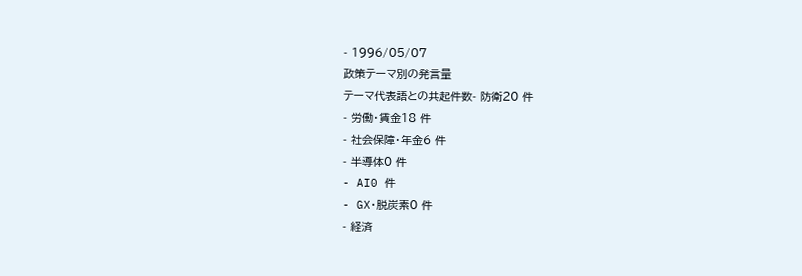- 1996/05/07
政策テーマ別の発言量
テーマ代表語との共起件数- 防衛20 件
- 労働・賃金18 件
- 社会保障・年金6 件
- 半導体0 件
- AI0 件
- GX・脱炭素0 件
- 経済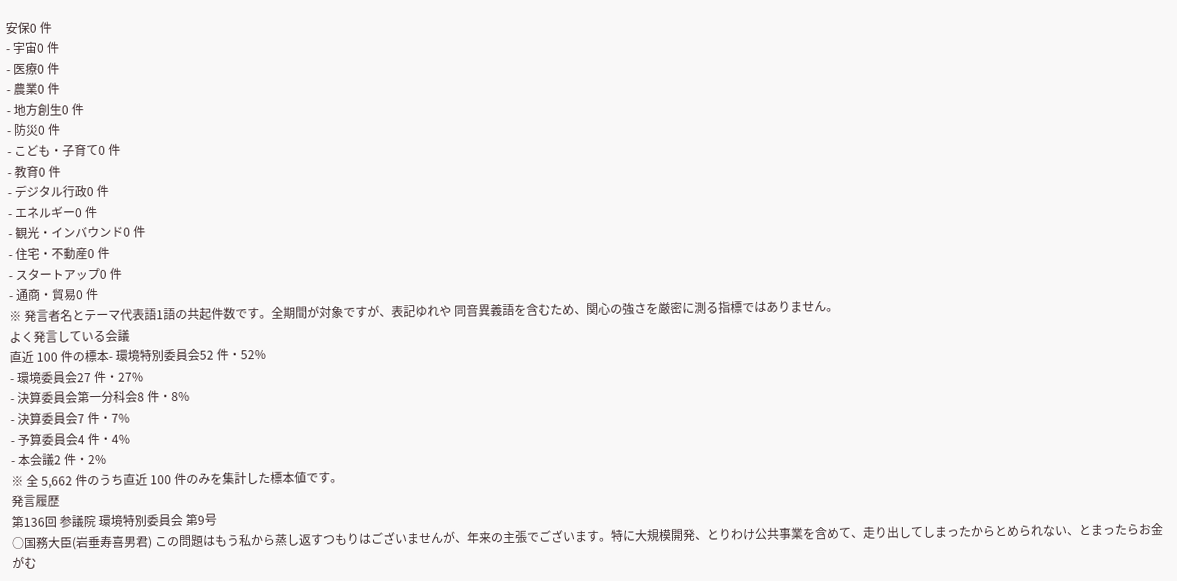安保0 件
- 宇宙0 件
- 医療0 件
- 農業0 件
- 地方創生0 件
- 防災0 件
- こども・子育て0 件
- 教育0 件
- デジタル行政0 件
- エネルギー0 件
- 観光・インバウンド0 件
- 住宅・不動産0 件
- スタートアップ0 件
- 通商・貿易0 件
※ 発言者名とテーマ代表語1語の共起件数です。全期間が対象ですが、表記ゆれや 同音異義語を含むため、関心の強さを厳密に測る指標ではありません。
よく発言している会議
直近 100 件の標本- 環境特別委員会52 件・52%
- 環境委員会27 件・27%
- 決算委員会第一分科会8 件・8%
- 決算委員会7 件・7%
- 予算委員会4 件・4%
- 本会議2 件・2%
※ 全 5,662 件のうち直近 100 件のみを集計した標本値です。
発言履歴
第136回 参議院 環境特別委員会 第9号
○国務大臣(岩垂寿喜男君) この問題はもう私から蒸し返すつもりはございませんが、年来の主張でございます。特に大規模開発、とりわけ公共事業を含めて、走り出してしまったからとめられない、とまったらお金がむ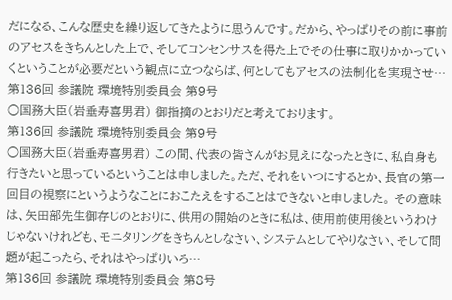だになる、こんな歴史を繰り返してきたように思うんです。だから、やっぱりその前に事前のアセスをきちんとした上で、そしてコンセンサスを得た上でその仕事に取りかかっていくということが必要だという観点に立つならば、何としてもアセスの法制化を実現させ…
第136回 参議院 環境特別委員会 第9号
○国務大臣(岩垂寿喜男君) 御指摘のとおりだと考えております。
第136回 参議院 環境特別委員会 第9号
○国務大臣(岩垂寿喜男君) この間、代表の皆さんがお見えになったときに、私自身も行きたいと思っているということは申しました。ただ、それをいつにするとか、長官の第一回目の視察にというようなことにおこたえをすることはできないと申しました。 その意味は、矢田部先生御存じのとおりに、供用の開始のときに私は、使用前使用後というわけじゃないけれども、モニタリングをきちんとしなさい、システムとしてやりなさい、そして問題が起こったら、それはやっぱりいろ…
第136回 参議院 環境特別委員会 第8号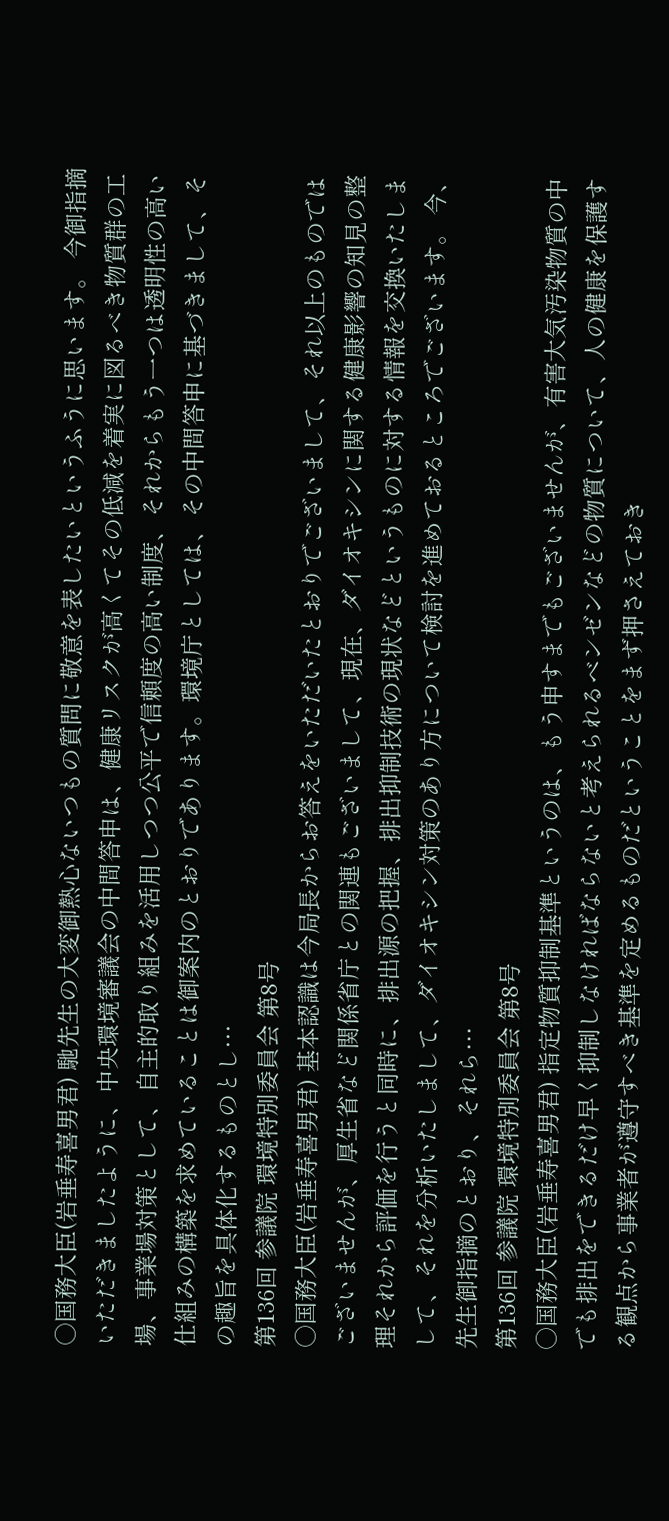○国務大臣(岩垂寿喜男君) 馳先生の大変御熱心ないつもの質問に敬意を表したいというふうに思います。 今御指摘いただきましたように、中央環境審議会の中間答申は、健康リスクが高くてその低減を着実に図るべき物質群の工場、事業場対策として、自主的取り組みを活用しつつ公平で信頼度の高い制度、それからもう一つは透明性の高い仕組みの構築を求めていることは御案内のとおりであります。環境庁としては、その中間答申に基づきまして、その趣旨を具体化するものとし…
第136回 参議院 環境特別委員会 第8号
○国務大臣(岩垂寿喜男君) 基本認識は今局長からお答えをいただいたとおりでございまして、それ以上のものではございませんが、厚生省など関係省庁との関連もございまして、現在、ダイオキシンに関する健康影響の知見の整理それから評価を行うと同時に、排出源の把握、排出抑制技術の現状などというものに対する情報を交換いたしまして、それを分析いたしまして、ダイオキシン対策のあり方について検討を進めておるところでございます。 今、先生御指摘のとおり、それら…
第136回 参議院 環境特別委員会 第8号
○国務大臣(岩垂寿喜男君) 指定物質抑制基準というのは、もう申すまでもございませんが、有害大気汚染物質の中でも排出をできるだけ早く抑制しなければならないと考えられるベンゼンなどの物質について、人の健康を保護する観点から事業者が遵守すべき基準を定めるものだということをまず押さえておき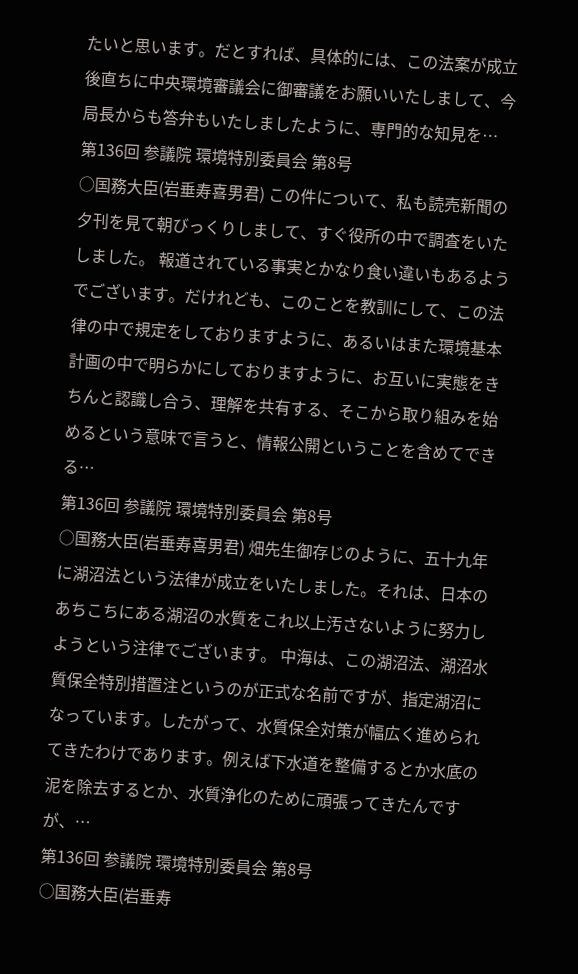たいと思います。だとすれば、具体的には、この法案が成立後直ちに中央環境審議会に御審議をお願いいたしまして、今局長からも答弁もいたしましたように、専門的な知見を…
第136回 参議院 環境特別委員会 第8号
○国務大臣(岩垂寿喜男君) この件について、私も読売新聞の夕刊を見て朝びっくりしまして、すぐ役所の中で調査をいたしました。 報道されている事実とかなり食い違いもあるようでございます。だけれども、このことを教訓にして、この法律の中で規定をしておりますように、あるいはまた環境基本計画の中で明らかにしておりますように、お互いに実態をきちんと認識し合う、理解を共有する、そこから取り組みを始めるという意味で言うと、情報公開ということを含めてできる…
第136回 参議院 環境特別委員会 第8号
○国務大臣(岩垂寿喜男君) 畑先生御存じのように、五十九年に湖沼法という法律が成立をいたしました。それは、日本のあちこちにある湖沼の水質をこれ以上汚さないように努力しようという注律でございます。 中海は、この湖沼法、湖沼水質保全特別措置注というのが正式な名前ですが、指定湖沼になっています。したがって、水質保全対策が幅広く進められてきたわけであります。例えば下水道を整備するとか水底の泥を除去するとか、水質浄化のために頑張ってきたんですが、…
第136回 参議院 環境特別委員会 第8号
○国務大臣(岩垂寿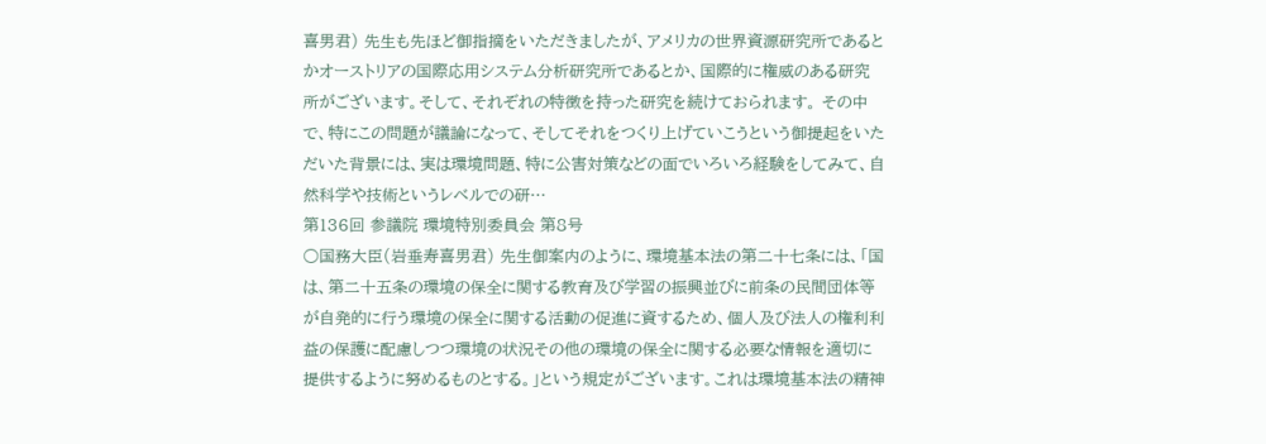喜男君) 先生も先ほど御指摘をいただきましたが、アメリカの世界資源研究所であるとかオーストリアの国際応用システム分析研究所であるとか、国際的に権威のある研究所がございます。そして、それぞれの特徴を持った研究を続けておられます。 その中で、特にこの問題が議論になって、そしてそれをつくり上げていこうという御提起をいただいた背景には、実は環境問題、特に公害対策などの面でいろいろ経験をしてみて、自然科学や技術というレベルでの研…
第136回 参議院 環境特別委員会 第8号
○国務大臣(岩垂寿喜男君) 先生御案内のように、環境基本法の第二十七条には、「国は、第二十五条の環境の保全に関する教育及び学習の振興並びに前条の民間団体等が自発的に行う環境の保全に関する活動の促進に資するため、個人及び法人の権利利益の保護に配慮しつつ環境の状況その他の環境の保全に関する必要な情報を適切に提供するように努めるものとする。」という規定がございます。これは環境基本法の精神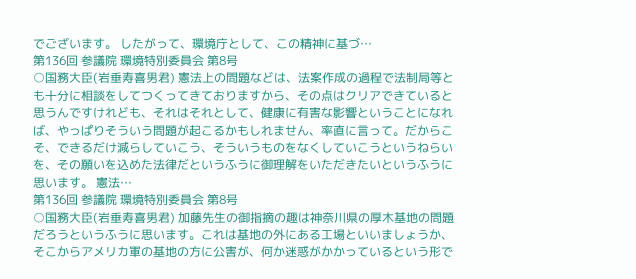でございます。 したがって、環境庁として、この精神に基づ…
第136回 参議院 環境特別委員会 第8号
○国務大臣(岩垂寿喜男君) 憲法上の問題などは、法案作成の過程で法制局等とも十分に相談をしてつくってきておりますから、その点はクリアできていると思うんですけれども、それはそれとして、健康に有害な影響ということになれば、やっぱりそういう問題が起こるかもしれません、率直に言って。だからこそ、できるだけ減らしていこう、そういうものをなくしていこうというねらいを、その願いを込めた法律だというふうに御理解をいただきたいというふうに思います。 憲法…
第136回 参議院 環境特別委員会 第8号
○国務大臣(岩垂寿喜男君) 加藤先生の御指摘の趣は神奈川県の厚木基地の問題だろうというふうに思います。これは基地の外にある工場といいましょうか、そこからアメリカ軍の基地の方に公害が、何か迷惑がかかっているという形で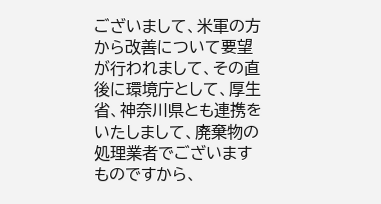ございまして、米軍の方から改善について要望が行われまして、その直後に環境庁として、厚生省、神奈川県とも連携をいたしまして、廃棄物の処理業者でございますものですから、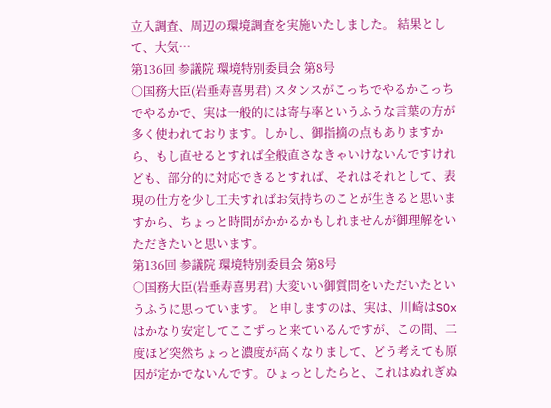立入調査、周辺の環境調査を実施いたしました。 結果として、大気…
第136回 参議院 環境特別委員会 第8号
○国務大臣(岩垂寿喜男君) スタンスがこっちでやるかこっちでやるかで、実は一般的には寄与率というふうな言葉の方が多く使われております。しかし、御指摘の点もありますから、もし直せるとすれば全般直さなきゃいけないんですけれども、部分的に対応できるとすれば、それはそれとして、表現の仕方を少し工夫すればお気持ちのことが生きると思いますから、ちょっと時間がかかるかもしれませんが御理解をいただきたいと思います。
第136回 参議院 環境特別委員会 第8号
○国務大臣(岩垂寿喜男君) 大変いい御質問をいただいたというふうに思っています。 と申しますのは、実は、川崎はSOxはかなり安定してここずっと来ているんですが、この間、二度ほど突然ちょっと濃度が高くなりまして、どう考えても原因が定かでないんです。ひょっとしたらと、これはぬれぎぬ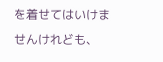を着せてはいけませんけれども、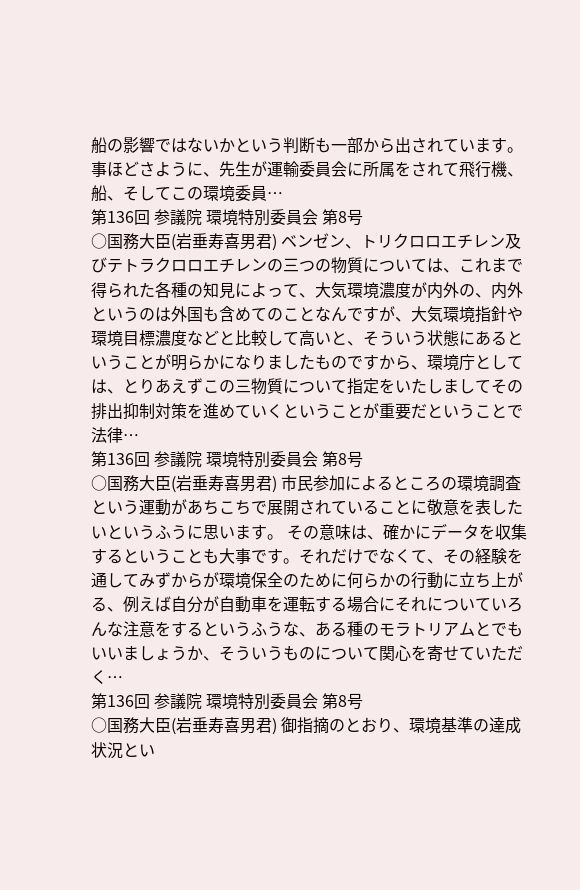船の影響ではないかという判断も一部から出されています。 事ほどさように、先生が運輸委員会に所属をされて飛行機、船、そしてこの環境委員…
第136回 参議院 環境特別委員会 第8号
○国務大臣(岩垂寿喜男君) ベンゼン、トリクロロエチレン及びテトラクロロエチレンの三つの物質については、これまで得られた各種の知見によって、大気環境濃度が内外の、内外というのは外国も含めてのことなんですが、大気環境指針や環境目標濃度などと比較して高いと、そういう状態にあるということが明らかになりましたものですから、環境庁としては、とりあえずこの三物質について指定をいたしましてその排出抑制対策を進めていくということが重要だということで法律…
第136回 参議院 環境特別委員会 第8号
○国務大臣(岩垂寿喜男君) 市民参加によるところの環境調査という運動があちこちで展開されていることに敬意を表したいというふうに思います。 その意味は、確かにデータを収集するということも大事です。それだけでなくて、その経験を通してみずからが環境保全のために何らかの行動に立ち上がる、例えば自分が自動車を運転する場合にそれについていろんな注意をするというふうな、ある種のモラトリアムとでもいいましょうか、そういうものについて関心を寄せていただく…
第136回 参議院 環境特別委員会 第8号
○国務大臣(岩垂寿喜男君) 御指摘のとおり、環境基準の達成状況とい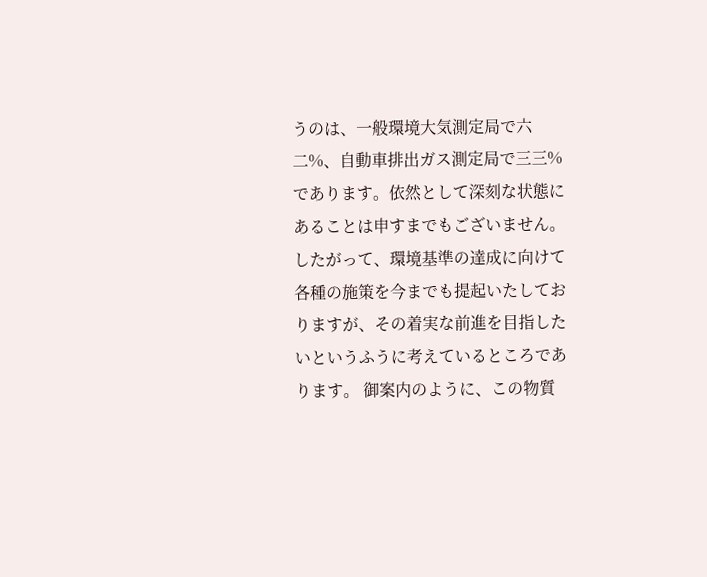うのは、一般環境大気測定局で六二%、自動車排出ガス測定局で三三%であります。依然として深刻な状態にあることは申すまでもございません。したがって、環境基準の達成に向けて各種の施策を今までも提起いたしておりますが、その着実な前進を目指したいというふうに考えているところであります。 御案内のように、この物質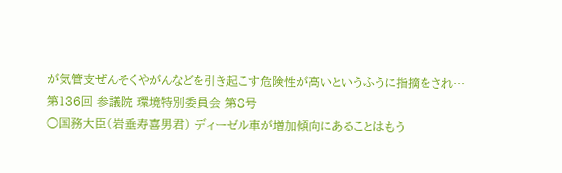が気管支ぜんそくやがんなどを引き起こす危険性が高いというふうに指摘をされ…
第136回 参議院 環境特別委員会 第8号
○国務大臣(岩垂寿喜男君) ディーゼル車が増加傾向にあることはもう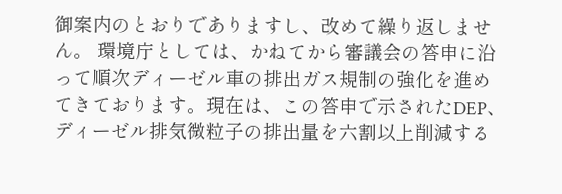御案内のとおりでありますし、改めて繰り返しません。 環境庁としては、かねてから審議会の答申に沿って順次ディーゼル車の排出ガス規制の強化を進めてきております。現在は、この答申で示されたDEP、ディーゼル排気微粒子の排出量を六割以上削減する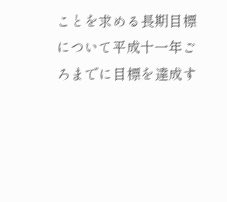ことを求める長期目標について平成十一年ごろまでに目標を達成す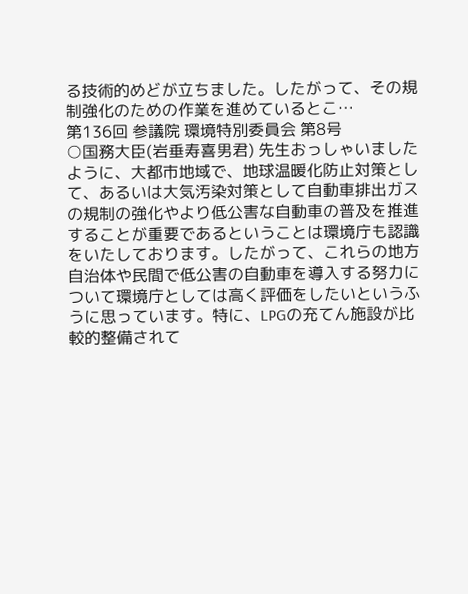る技術的めどが立ちました。したがって、その規制強化のための作業を進めているとこ…
第136回 参議院 環境特別委員会 第8号
○国務大臣(岩垂寿喜男君) 先生おっしゃいましたように、大都市地域で、地球温暖化防止対策として、あるいは大気汚染対策として自動車排出ガスの規制の強化やより低公害な自動車の普及を推進することが重要であるということは環境庁も認識をいたしております。したがって、これらの地方自治体や民間で低公害の自動車を導入する努力について環境庁としては高く評価をしたいというふうに思っています。特に、LPGの充てん施設が比較的整備されて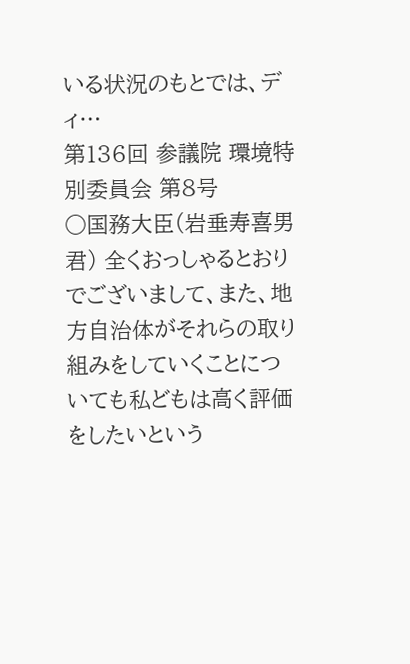いる状況のもとでは、ディ…
第136回 参議院 環境特別委員会 第8号
○国務大臣(岩垂寿喜男君) 全くおっしゃるとおりでございまして、また、地方自治体がそれらの取り組みをしていくことについても私どもは高く評価をしたいという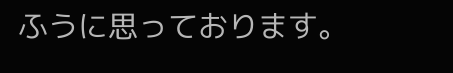ふうに思っております。